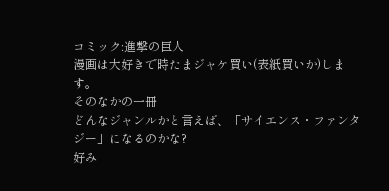コミック:進撃の巨人
漫画は大好きで時たまジャケ買い(表紙買いか)します。
そのなかの一冊
どんなジャンルかと言えば、「サイエンス・ファンタジー」になるのかな?
好み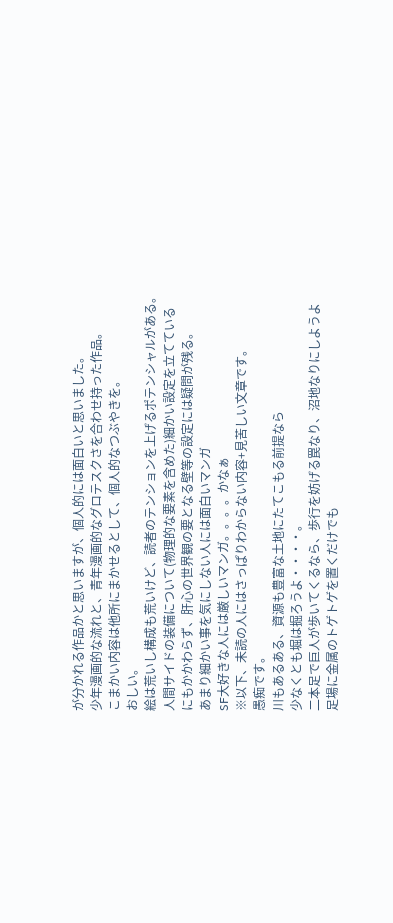が分かれる作品かと思いますが、個人的には面白いと思いました。
少年漫画的な流れと、青年漫画的なグロテスクさを合わせ持った作品。
こまかい内容は他所にまかせるとして、個人的なつぶやきを。
おしい。
絵は荒いし構成も荒いけど、読者のテンションを上げるポテンシャルがある。
人間サイドの装備について(物理的な要素を含めた)細かい設定を立てている
にもかかわらず、肝心の世界観の要となる壁等の設定には疑問が残る。
あまり細かい事を気にしない人には面白いマンガ
SF大好きな人には厳しいマンガ。。。。かなぁ
※以下、未読の人にはさっぱりわからない内容+見苦しい文章です。
愚痴です。
川もあるある、資源も豊富な土地にたてこもる前提なら
少なくとも堀は掘ろうよ・・・・。
二本足で巨人が歩いてくるなら、歩行を妨げる罠なり、沼地なりにしようよ
足場に金属のトゲトゲを置くだけでも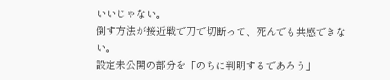いいじゃない。
倒す方法が接近戦で刀で切断って、死んでも共感できない。
設定未公開の部分を「のちに判明するであろう」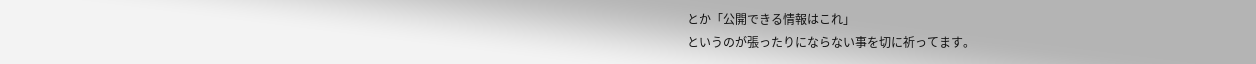とか「公開できる情報はこれ」
というのが張ったりにならない事を切に祈ってます。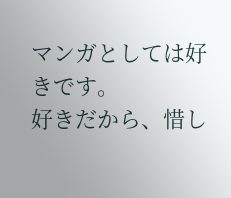マンガとしては好きです。
好きだから、惜し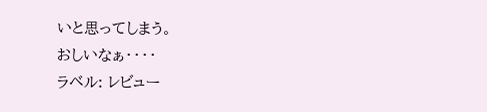いと思ってしまう。
おしいなぁ・・・・
ラベル: レビュー